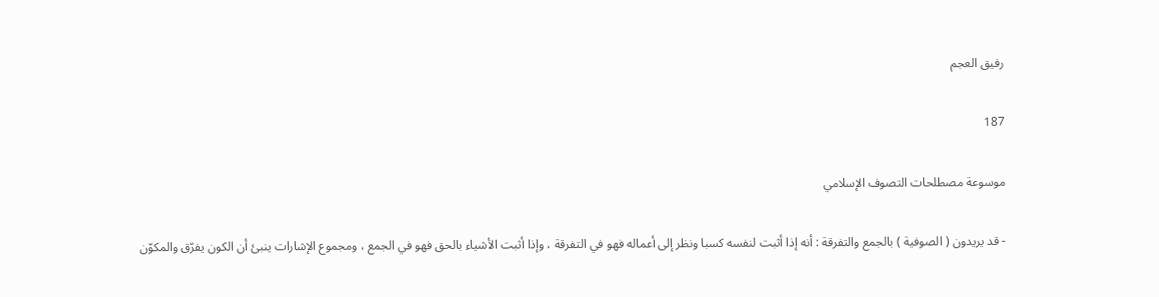رفيق العجم

187

موسوعة مصطلحات التصوف الإسلامي

- قد يريدون ( الصوفية ) بالجمع والتفرقة : أنه إذا أثبت لنفسه كسبا ونظر إلى أعماله فهو في التفرقة ، وإذا أثبت الأشياء بالحق فهو في الجمع ، ومجموع الإشارات ينبئ أن الكون يفرّق والمكوّن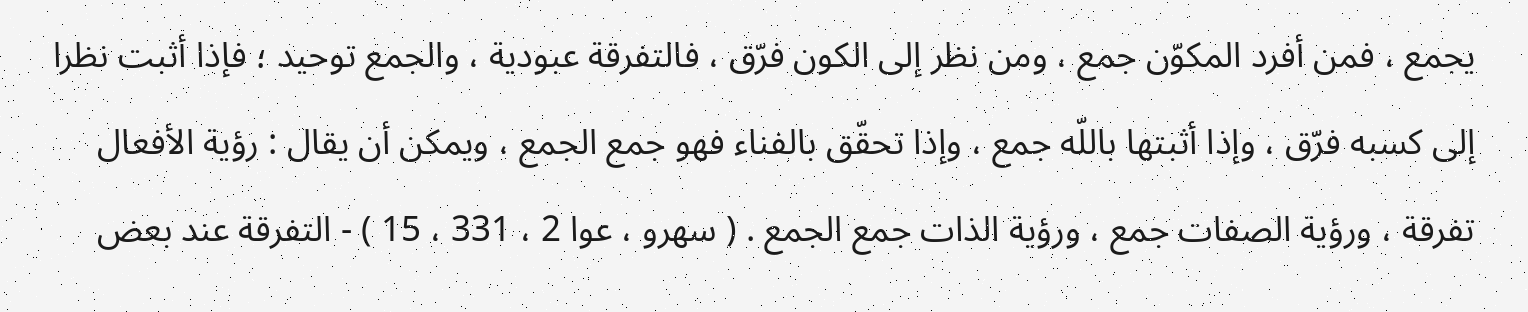يجمع ، فمن أفرد المكوّن جمع ، ومن نظر إلى الكون فرّق ، فالتفرقة عبودية ، والجمع توحيد ؛ فإذا أثبت نظرا إلى كسبه فرّق ، وإذا أثبتها باللّه جمع ، وإذا تحقّق بالفناء فهو جمع الجمع ، ويمكن أن يقال : رؤية الأفعال تفرقة ، ورؤية الصفات جمع ، ورؤية الذات جمع الجمع . ( سهرو ، عوا 2 ، 331 ، 15 ) - التفرقة عند بعض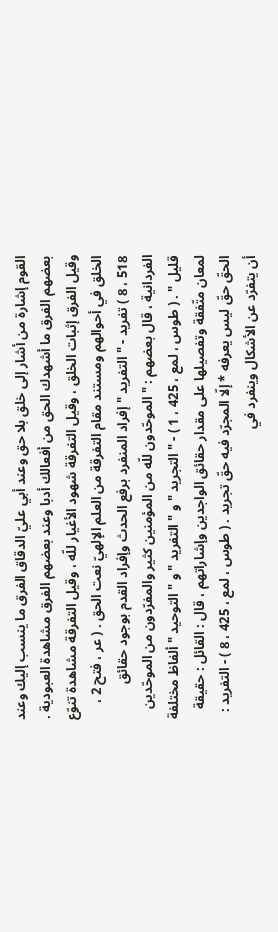القوم إشارة من أشار إلى خلق بلا حق وعند أبي عليّ الدقاق الفرق ما ينسب إليك وعند بعضهم الفرق ما أشهدك الحق من أفعالك أدبا وعند بعضهم الفرق مشاهدة العبودية . وقيل الفرق إثبات الخلق ، وقيل التفرقة شهود الأغيار للّه ، وقيل التفرقة مشاهدة تنوّع الخلق في أحوالهم ومستند مقام التفرقة من العلم الإلهيّ نعت الحق . ( عر ، فتح 2 ، 518 ، 8 ) تفريد - " التفريد " إفراد المنفرد برفع الحدث وإفراد القدم بوجود حقائق الفردانية ، قال بعضهم : " الموحّدون للّه من المؤمنين كثير والمفرّدون من الموحّدين قليل " . ( طوس ، لمع ، 425 ، 1 ) - " التجريد " و " التفريد " و " التوحيد " ألفاظ مختلفة لمعان متّفقة وتفصيلها على مقدار حقائق الواجدين وإشاراتهم ، قال : القائل : حقيقة الحقّ حقّ ليس يعرفه * إلّا المجرّد فيه حقّ تجريد . ( طوس ، لمع ، 425 ، 8 ) - التفريد : أن يتفرّد عن الأشكال وينفرد في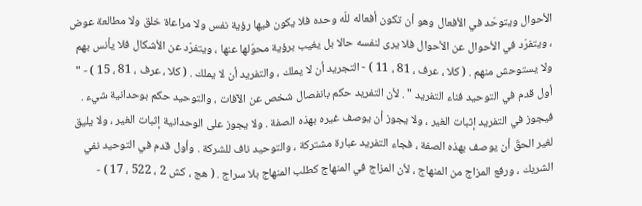الأحوال ويتوحّد في الأفعال وهو أن تكون أفعاله للّه وحده فلا يكون فيها رؤية نفس ولا مراعاة خلق ولا مطالعة عوض ، ويتفرّد في الأحوال عن الأحوال فلا يرى لنفسه حالا بل يغيب برؤية محوّلها عنها ، ويتفرّد عن الأشكال فلا يأنس بهم ولا يستوحش منهم . ( كلا ، عرف ، 81 ، 11 ) - التجريد أن لا يملك ، والتفريد أن لا يملك . ( كلا ، عرف ، 81 ، 15 ) - " أول قدم في التوحيد فناء التفريد " . لأن التفريد حكم بانفصال شخص عن الآفات ، والتوحيد حكم بوحدانية شيء . فيجوز في التفريد إثبات الغير ، ولا يجوز أن يوصف غيره بهذه الصفة . ولا يجوز على الوحدانية إثبات الغير ، ولا يليق لغير الحقّ أن يوصف بهذه الصفة ، فجاء التفريد عبارة مشتركة ، والتوحيد ناف للشركة . وأول قدم في التوحيد نفي الشريك ، ورفع المزاج من المنهاج ، لأن المزاج في المنهاج كطلب المنهاج بلا سراج . ( هج ، كش 2 ، 522 ، 17 ) -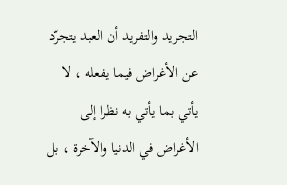التجريد والتفريد أن العبد يتجرّد عن الأغراض فيما يفعله ، لا يأتي بما يأتي به نظرا إلى الأغراض في الدنيا والآخرة ، بل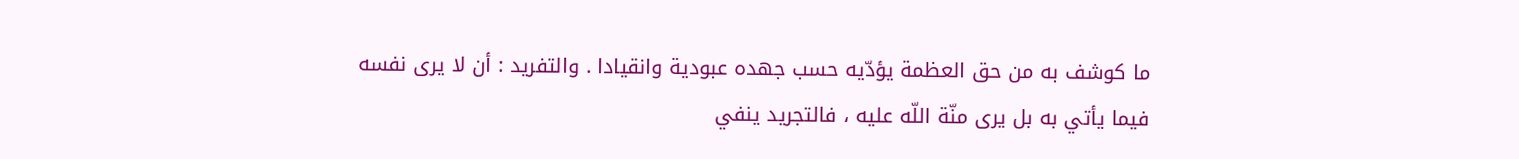ما كوشف به من حق العظمة يؤدّيه حسب جهده عبودية وانقيادا . والتفريد : أن لا يرى نفسه فيما يأتي به بل يرى منّة اللّه عليه ، فالتجريد ينفي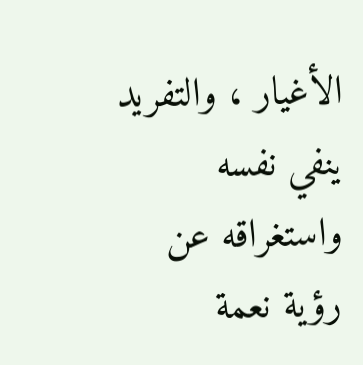الأغيار ، والتفريد ينفي نفسه واستغراقه عن رؤية نعمة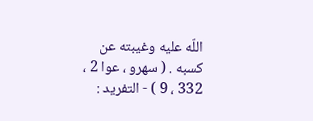اللّه عليه وغيبته عن كسبه . ( سهرو ، عوا 2 ، 332 ، 9 ) - التفريد :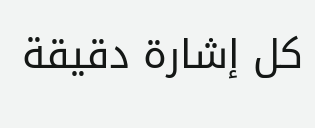كل إشارة دقيقة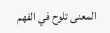المعنى تلوح في الفهم